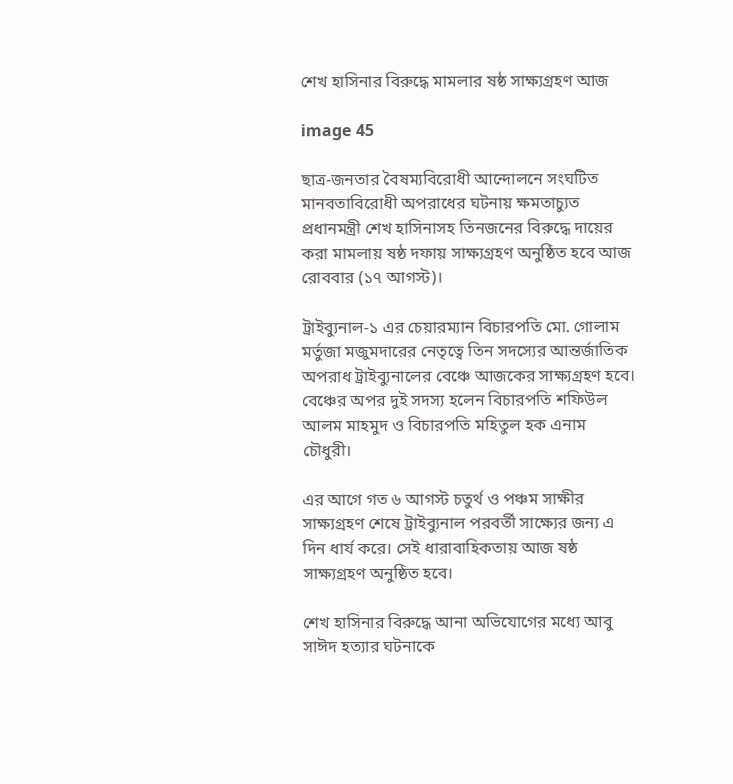শেখ হাসিনার বিরুদ্ধে মামলার ষষ্ঠ সাক্ষ্যগ্রহণ আজ

image 45

ছাত্র-জনতার বৈষম্যবিরোধী আন্দোলনে সংঘটিত মানবতাবিরোধী অপরাধের ঘটনায় ক্ষমতাচ্যুত প্রধানমন্ত্রী শেখ হাসিনাসহ তিনজনের বিরুদ্ধে দায়ের করা মামলায় ষষ্ঠ দফায় সাক্ষ্যগ্রহণ অনুষ্ঠিত হবে আজ রোববার (১৭ আগস্ট)।

ট্রাইব্যুনাল-১ এর চেয়ারম্যান বিচারপতি মো. গোলাম মর্তুজা মজুমদারের নেতৃত্বে তিন সদস্যের আন্তর্জাতিক অপরাধ ট্রাইব্যুনালের বেঞ্চে আজকের সাক্ষ্যগ্রহণ হবে। বেঞ্চের অপর দুই সদস্য হলেন বিচারপতি শফিউল আলম মাহমুদ ও বিচারপতি মহিতুল হক এনাম চৌধুরী।

এর আগে গত ৬ আগস্ট চতুর্থ ও পঞ্চম সাক্ষীর সাক্ষ্যগ্রহণ শেষে ট্রাইব্যুনাল পরবর্তী সাক্ষ্যের জন্য এ দিন ধার্য করে। সেই ধারাবাহিকতায় আজ ষষ্ঠ সাক্ষ্যগ্রহণ অনুষ্ঠিত হবে।

শেখ হাসিনার বিরুদ্ধে আনা অভিযোগের মধ্যে আবু সাঈদ হত্যার ঘটনাকে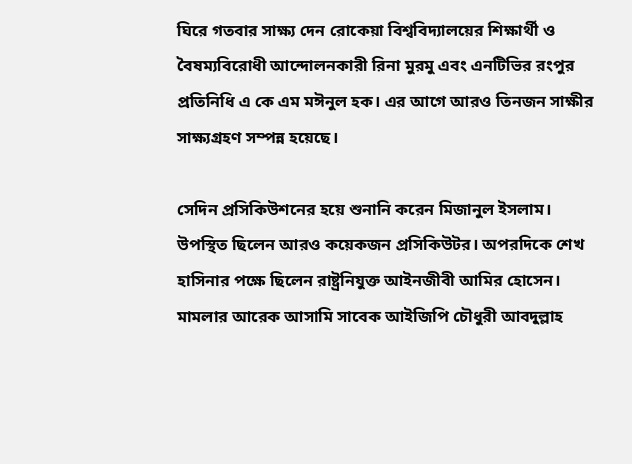ঘিরে গতবার সাক্ষ্য দেন রোকেয়া বিশ্ববিদ্যালয়ের শিক্ষার্থী ও বৈষম্যবিরোধী আন্দোলনকারী রিনা মুরমু এবং এনটিভির রংপুর প্রতিনিধি এ কে এম মঈনুল হক। এর আগে আরও তিনজন সাক্ষীর সাক্ষ্যগ্রহণ সম্পন্ন হয়েছে।

সেদিন প্রসিকিউশনের হয়ে শুনানি করেন মিজানুল ইসলাম। উপস্থিত ছিলেন আরও কয়েকজন প্রসিকিউটর। অপরদিকে শেখ হাসিনার পক্ষে ছিলেন রাষ্ট্রনিযুক্ত আইনজীবী আমির হোসেন। মামলার আরেক আসামি সাবেক আইজিপি চৌধুরী আবদুল্লাহ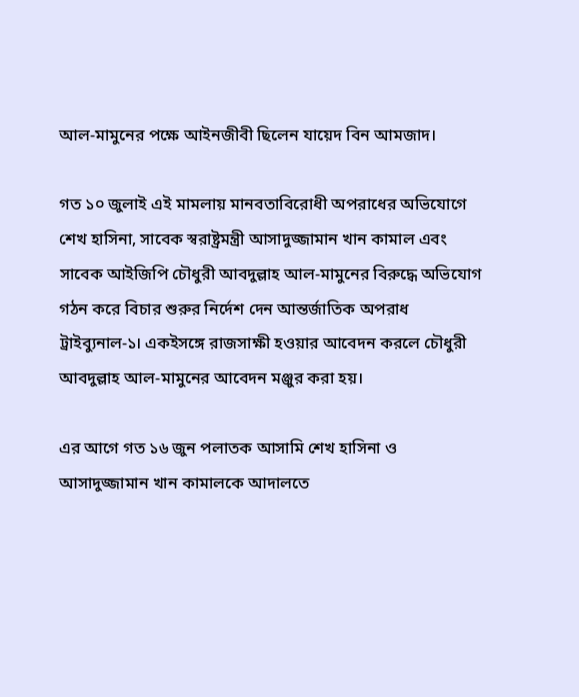আল-মামুনের পক্ষে আইনজীবী ছিলেন যায়েদ বিন আমজাদ।

গত ১০ জুলাই এই মামলায় মানবতাবিরোধী অপরাধের অভিযোগে শেখ হাসিনা, সাবেক স্বরাষ্ট্রমন্ত্রী আসাদুজ্জামান খান কামাল এবং সাবেক আইজিপি চৌধুরী আবদুল্লাহ আল-মামুনের বিরুদ্ধে অভিযোগ গঠন করে বিচার শুরুর নির্দেশ দেন আন্তর্জাতিক অপরাধ ট্রাইব্যুনাল-১। একইসঙ্গে রাজসাক্ষী হওয়ার আবেদন করলে চৌধুরী আবদুল্লাহ আল-মামুনের আবেদন মঞ্জুর করা হয়।

এর আগে গত ১৬ জুন পলাতক আসামি শেখ হাসিনা ও আসাদুজ্জামান খান কামালকে আদালতে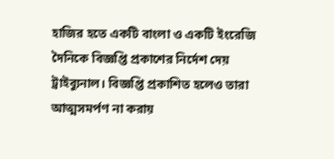হাজির হতে একটি বাংলা ও একটি ইংরেজি দৈনিকে বিজ্ঞপ্তি প্রকাশের নির্দেশ দেয় ট্রাইব্যুনাল। বিজ্ঞপ্তি প্রকাশিত হলেও তারা আত্মসমর্পণ না করায়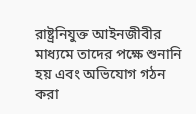রাষ্ট্রনিযুক্ত আইনজীবীর মাধ্যমে তাদের পক্ষে শুনানি হয় এবং অভিযোগ গঠন করা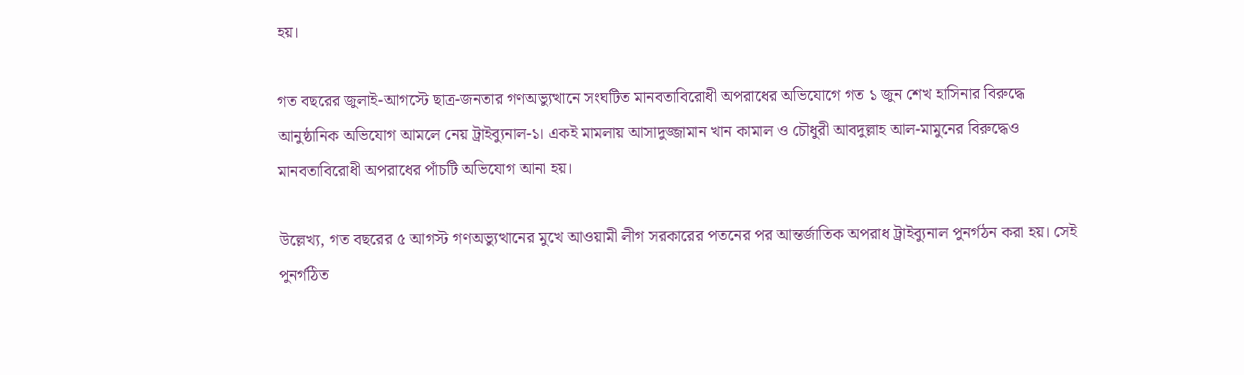হয়।

গত বছরের জুলাই-আগস্টে ছাত্র-জনতার গণঅভ্যুত্থানে সংঘটিত মানবতাবিরোধী অপরাধের অভিযোগে গত ১ জুন শেখ হাসিনার বিরুদ্ধে আনুষ্ঠানিক অভিযোগ আমলে নেয় ট্রাইব্যুনাল-১। একই মামলায় আসাদুজ্জামান খান কামাল ও চৌধুরী আবদুল্লাহ আল-মামুনের বিরুদ্ধেও মানবতাবিরোধী অপরাধের পাঁচটি অভিযোগ আনা হয়।

উল্লেখ্য, গত বছরের ৫ আগস্ট গণঅভ্যুত্থানের মুখে আওয়ামী লীগ সরকারের পতনের পর আন্তর্জাতিক অপরাধ ট্রাইব্যুনাল পুনর্গঠন করা হয়। সেই পুনর্গঠিত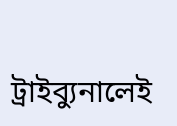ট্রাইব্যুনালেই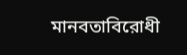মানবতাবিরোধী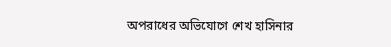অপরাধের অভিযোগে শেখ হাসিনার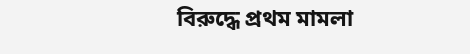বিরুদ্ধে প্রথম মামলা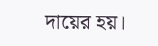দায়ের হয়।